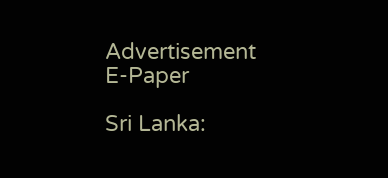Advertisement
E-Paper

Sri Lanka: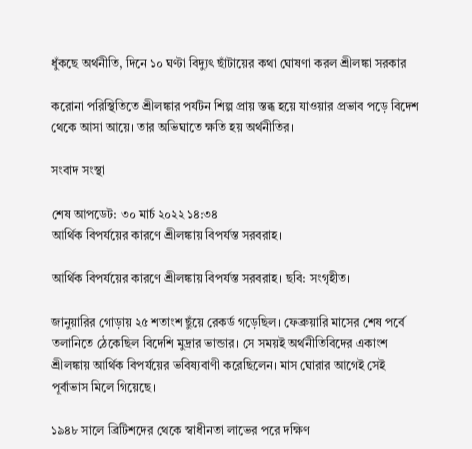ধুঁকছে অর্থনীতি, দিনে ১০ ঘণ্টা বিদ্যুৎ ছাঁটায়ের কথা ঘোষণা করল শ্রীলঙ্কা সরকার

করোনা পরিস্থিতিতে শ্রীলঙ্কার পর্যটন শিল্প প্রায় স্তব্ধ হয়ে যাওয়ার প্রভাব পড়ে বিদেশ থেকে আসা আয়ে। তার অভিঘাতে ক্ষতি হয় অর্থনীতির।

সংবাদ সংস্থা

শেষ আপডেট: ৩০ মার্চ ২০২২ ১৪:৩৪
আর্থিক বিপর্যয়ের কারণে শ্রীলঙ্কায় বিপর্যস্ত সরবরাহ।

আর্থিক বিপর্যয়ের কারণে শ্রীলঙ্কায় বিপর্যস্ত সরবরাহ। ছবি: সংগৃহীত।

জানুয়ারির গোড়ায় ২৫ শতাংশ ছুঁয়ে রেকর্ড গড়েছিল। ফেব্রুয়ারি মাসের শেষ পর্বে তলানিতে ঠেকেছিল বিদেশি মুদ্রার ভান্ডার। সে সময়ই অর্থনীতিবিদের একাংশ শ্রীলঙ্কায় আর্থিক বিপর্যয়ের ভবিষ্যবাণী করেছিলেন। মাস ঘোরার আগেই সেই পূর্বাভাস মিলে গিয়েছে।

১৯৪৮ সালে ব্রিটিশদের থেকে স্বাধীনতা লাভের পরে দক্ষিণ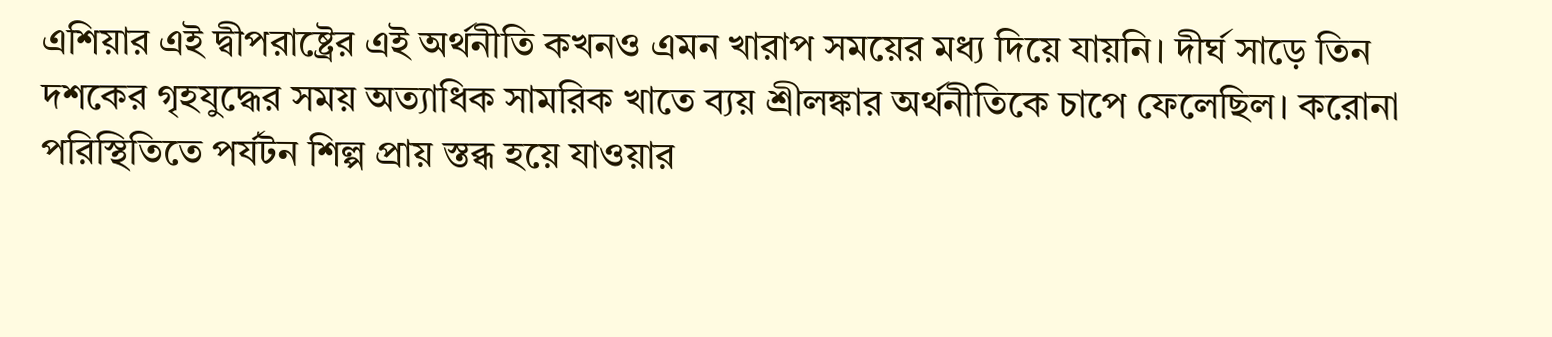এশিয়ার এই দ্বীপরাষ্ট্রের এই অর্থনীতি কখনও এমন খারাপ সময়ের মধ্য দিয়ে যায়নি। দীর্ঘ সাড়ে তিন দশকের গৃহযুদ্ধের সময় অত্যাধিক সামরিক খাতে ব্যয় শ্রীলঙ্কার অর্থনীতিকে চাপে ফেলেছিল। করোনা পরিস্থিতিতে পর্যটন শিল্প প্রায় স্তব্ধ হয়ে যাওয়ার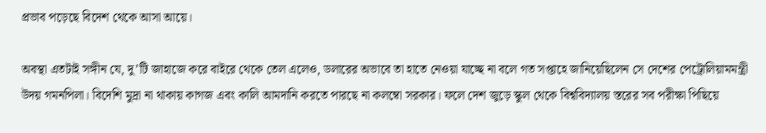প্রভাব পড়েছে বিদেশ থেকে আসা আয়ে।

অবস্থা এতটাই সঙ্গীন যে, দু’টি জাহাজে করে বাইরে থেকে তেল এলেও, ডলারের অভাবে তা হাতে নেওয়া যাচ্ছে না বলে গত সপ্তাহে জানিয়েছিলেন সে দেশের পেট্রোলিয়ামমন্ত্রী উদয় গমনপিলা। বিদেশি মুদ্রা না থাকায় কাগজ এবং কালি আমদানি করতে পারছে না কলম্বো সরকার। ফলে দেশ জুড়ে স্কুল থেকে বিশ্ববিদ্যালয় স্তরের সব পরীক্ষা পিছিয়ে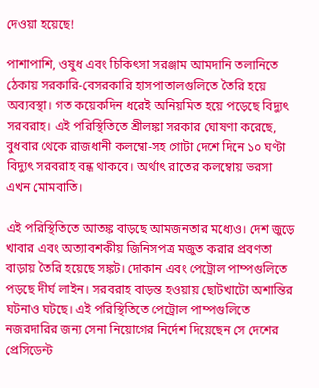দেওয়া হয়েছে!

পাশাপাশি, ওষুধ এবং চিকিৎসা সরঞ্জাম আমদানি তলানিতে ঠেকায় সরকারি-বেসরকারি হাসপাতালগুলিতে তৈরি হয়ে অব্যবস্থা। গত কয়েকদিন ধরেই অনিয়মিত হয়ে পড়েছে বিদ্যুৎ সরবরাহ। এই পরিস্থিতিতে শ্রীলঙ্কা সরকার ঘোষণা করেছে, বুধবার থেকে রাজধানী কলম্বো-সহ গোটা দেশে দিনে ১০ ঘণ্টা বিদ্যুৎ সরবরাহ বন্ধ থাকবে। অর্থাৎ রাতের কলম্বোয় ভরসা এখন মোমবাতি।

এই পরিস্থিতিতে আতঙ্ক বাড়ছে আমজনতার মধ্যেও। দেশ জুড়ে খাবার এবং অত্যাবশকীয় জিনিসপত্র মজুত করার প্রবণতা বাড়ায় তৈরি হয়েছে সঙ্কট। দোকান এবং পেট্রোল পাম্পগুলিতে পড়ছে দীর্ঘ লাইন। সরবরাহ বাড়ন্ত হওয়ায় ছোটখাটো অশান্তির ঘটনাও ঘটছে। এই পরিস্থিতিতে পেট্রোল পাম্পগুলিতে নজরদারির জন্য সেনা নিয়োগের নির্দেশ দিয়েছেন সে দেশের প্রেসিডেন্ট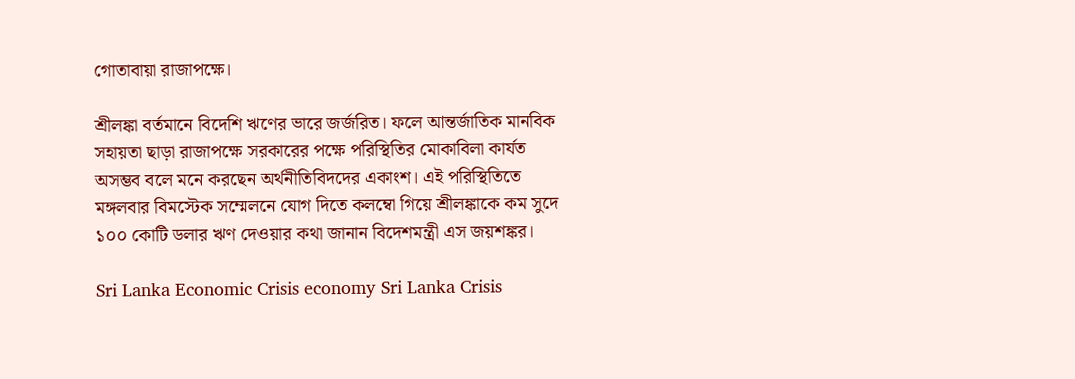গোতাবায়া রাজাপক্ষে।

শ্রীলঙ্কা বর্তমানে বিদেশি ঋণের ভারে জর্জরিত। ফলে আন্তর্জাতিক মানবিক সহায়তা ছাড়া রাজাপক্ষে সরকারের পক্ষে পরিস্থিতির মোকাবিলা কার্যত অসম্ভব বলে মনে করছেন অর্থনীতিবিদদের একাংশ। এই পরিস্থিতিতে মঙ্গলবার বিমস্টেক সম্মেলনে যোগ দিতে কলম্বো গিয়ে শ্রীলঙ্কাকে কম সুদে ১০০ কোটি ডলার ঋণ দেওয়ার কথা জানান বিদেশমন্ত্রী এস জয়শঙ্কর।

Sri Lanka Economic Crisis economy Sri Lanka Crisis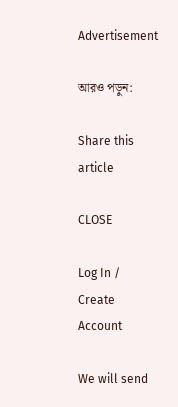Advertisement

আরও পড়ুন:

Share this article

CLOSE

Log In / Create Account

We will send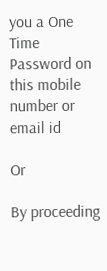you a One Time Password on this mobile number or email id

Or

By proceeding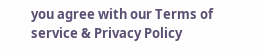you agree with our Terms of service & Privacy Policy